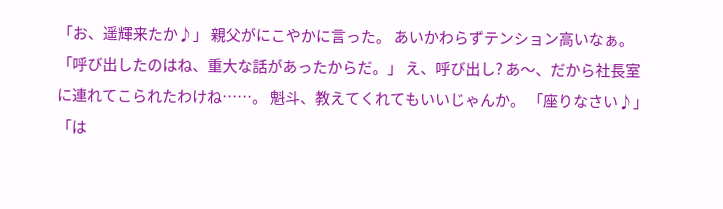「お、遥輝来たか♪」 親父がにこやかに言った。 あいかわらずテンション高いなぁ。 「呼び出したのはね、重大な話があったからだ。」 え、呼び出し? あ〜、だから社長室に連れてこられたわけね……。 魁斗、教えてくれてもいいじゃんか。 「座りなさい♪」 「は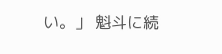い。」 魁斗に続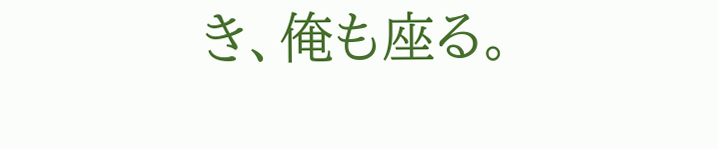き、俺も座る。